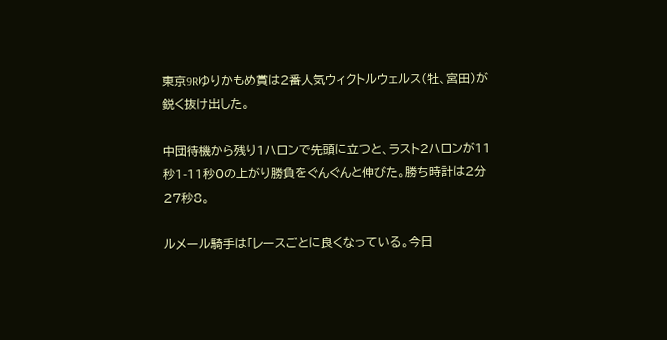東京9Rゆりかもめ賞は2番人気ウィクトルウェルス(牡、宮田)が鋭く抜け出した。

中団待機から残り1ハロンで先頭に立つと、ラスト2ハロンが11秒1-11秒0の上がり勝負をぐんぐんと伸びた。勝ち時計は2分27秒8。

ルメール騎手は「レースごとに良くなっている。今日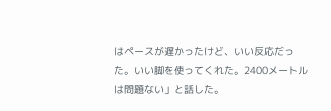はペースが遅かったけど、いい反応だった。いい脚を使ってくれた。2400メートルは問題ない」と話した。